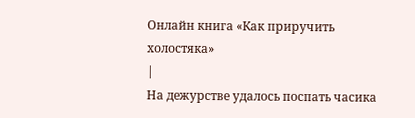Онлайн книга «Как приручить холостяка»
|
На дежурстве удалось поспать часика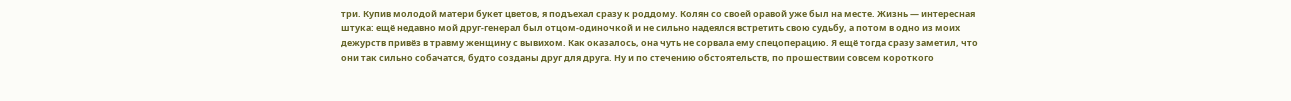три. Купив молодой матери букет цветов, я подъехал сразу к роддому. Колян со своей оравой уже был на месте. Жизнь — интересная штука: ещё недавно мой друг-генерал был отцом-одиночкой и не сильно надеялся встретить свою судьбу, а потом в одно из моих дежурств привёз в травму женщину с вывихом. Как оказалось, она чуть не сорвала ему спецоперацию. Я ещё тогда сразу заметил, что они так сильно собачатся, будто созданы друг для друга. Ну и по стечению обстоятельств, по прошествии совсем короткого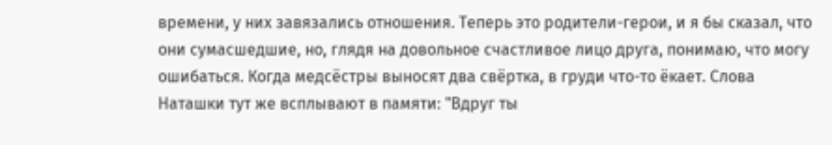времени, у них завязались отношения. Теперь это родители-герои, и я бы сказал, что они сумасшедшие, но, глядя на довольное счастливое лицо друга, понимаю, что могу ошибаться. Когда медсёстры выносят два свёртка, в груди что-то ёкает. Слова Наташки тут же всплывают в памяти: "Вдруг ты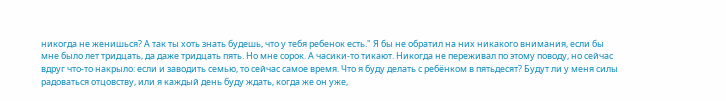никогда не женишься? А так ты хоть знать будешь, что у тебя ребенок есть." Я бы не обратил на них никакого внимания, если бы мне было лет тридцать, да даже тридцать пять. Но мне сорок. А часики-то тикают. Никогда не переживал по этому поводу, но сейчас вдруг что-то накрыло: если и заводить семью, то сейчас самое время. Что я буду делать с ребёнком в пятьдесят? Будут ли у меня силы радоваться отцовству, или я каждый день буду ждать, когда же он уже,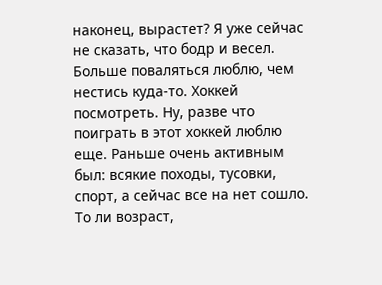наконец, вырастет? Я уже сейчас не сказать, что бодр и весел. Больше поваляться люблю, чем нестись куда-то. Хоккей посмотреть. Ну, разве что поиграть в этот хоккей люблю еще. Раньше очень активным был: всякие походы, тусовки, спорт, а сейчас все на нет сошло. То ли возраст,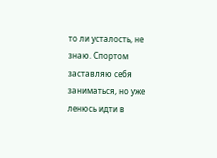то ли усталость, не знаю. Спортом заставляю себя заниматься, но уже ленюсь идти в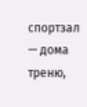спортзал — дома треню,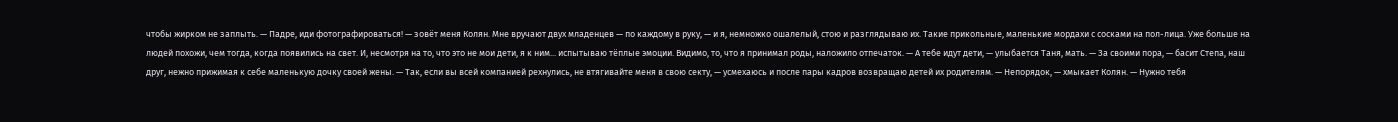чтобы жирком не заплыть. — Падре, иди фотографироваться! — зовёт меня Колян. Мне вручают двух младенцев — по каждому в руку, — и я, немножко ошалелый, стою и разглядываю их. Такие прикольные, маленькие мордахи с сосками на пол-лица. Уже больше на людей похожи, чем тогда, когда появились на свет. И, несмотря на то, что это не мои дети, я к ним... испытываю тёплые эмоции. Видимо, то, что я принимал роды, наложило отпечаток. — А тебе идут дети, — улыбается Таня, мать. — За своими пора, — басит Степа, наш друг, нежно прижимая к себе маленькую дочку своей жены. — Так, если вы всей компанией рехнулись, не втягивайте меня в свою секту, — усмехаюсь и после пары кадров возвращаю детей их родителям. — Непорядок, — хмыкает Колян. — Нужно тебя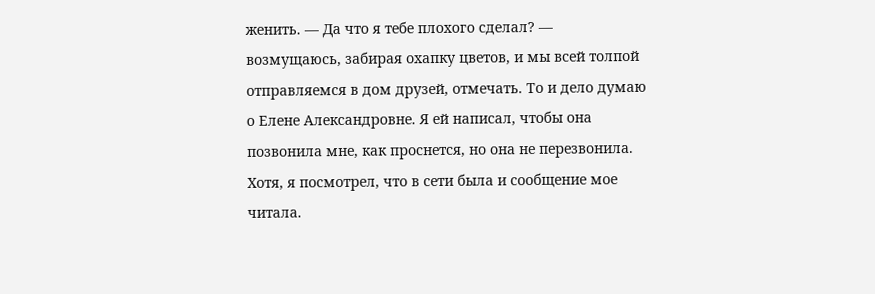женить. — Да что я тебе плохого сделал? — возмущаюсь, забирая охапку цветов, и мы всей толпой отправляемся в дом друзей, отмечать. То и дело думаю о Елене Александровне. Я ей написал, чтобы она позвонила мне, как проснется, но она не перезвонила. Хотя, я посмотрел, что в сети была и сообщение мое читала.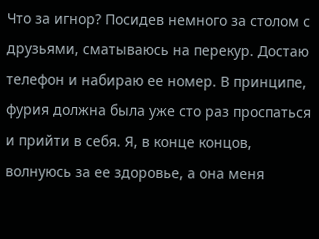Что за игнор? Посидев немного за столом с друзьями, сматываюсь на перекур. Достаю телефон и набираю ее номер. В принципе, фурия должна была уже сто раз проспаться и прийти в себя. Я, в конце концов, волнуюсь за ее здоровье, а она меня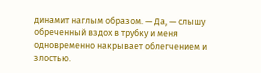динамит наглым образом. — Да, — слышу обреченный вздох в трубку и меня одновременно накрывает облегчением и злостью.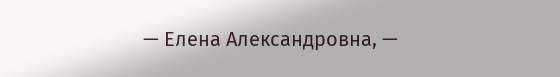— Елена Александровна, —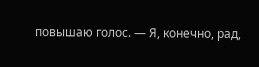повышаю голос. — Я, конечно, рад,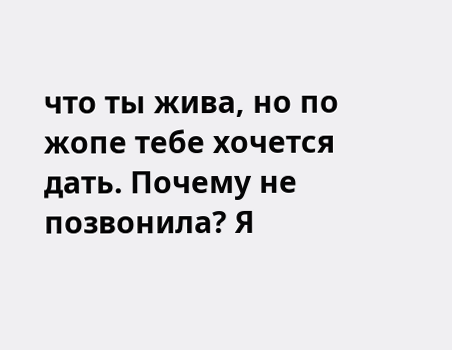что ты жива, но по жопе тебе хочется дать. Почему не позвонила? Я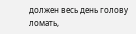должен весь день голову ломать,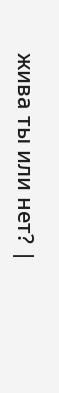жива ты или нет? |